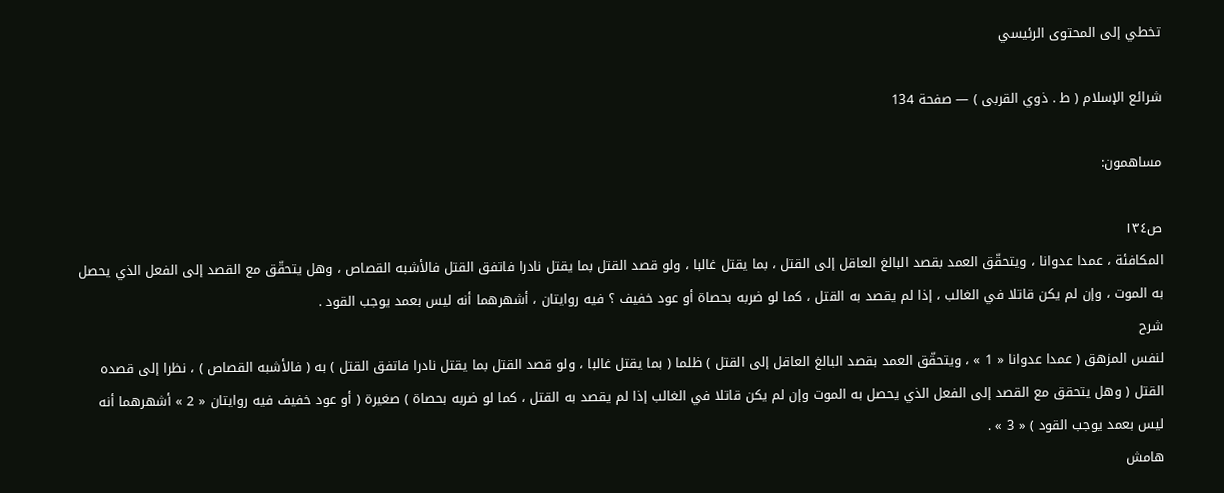تخطي إلى المحتوى الرئيسي

شرائع الإسلام ( ط . ذوي القربى ) — صفحة 134

مساهمون:

ص١٣٤
المكافئة ، عمدا عدوانا ، ويتحقّق العمد بقصد البالغ العاقل إلى القتل ، بما يقتل غالبا ، ولو قصد القتل بما يقتل نادرا فاتفق القتل فالأشبه القصاص ، وهل يتحقّق مع القصد إلى الفعل الذي يحصل به الموت ، وإن لم يكن قاتلا في الغالب ، إذا لم يقصد به القتل ، كما لو ضربه بحصاة أو عود خفيف ؟ فيه روايتان ، أشهرهما أنه ليس بعمد يوجب القود .
شرح
لنفس المزهق ( عمدا عدوانا « 1 » ، ويتحقّق العمد بقصد البالغ العاقل إلى القتل ) ظلما ( بما يقتل غالبا ، ولو قصد القتل بما يقتل نادرا فاتفق القتل ) به ( فالأشبه القصاص ) ، نظرا إلى قصده القتل ( وهل يتحقق مع القصد إلى الفعل الذي يحصل به الموت وإن لم يكن قاتلا في الغالب إذا لم يقصد به القتل ، كما لو ضربه بحصاة ) صغيرة ( أو عود خفيف فيه روايتان « 2 » أشهرهما أنه ليس بعمد يوجب القود ) « 3 » .
هامش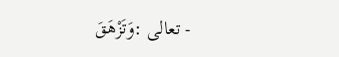- تعالى :وَتَزْهَقَ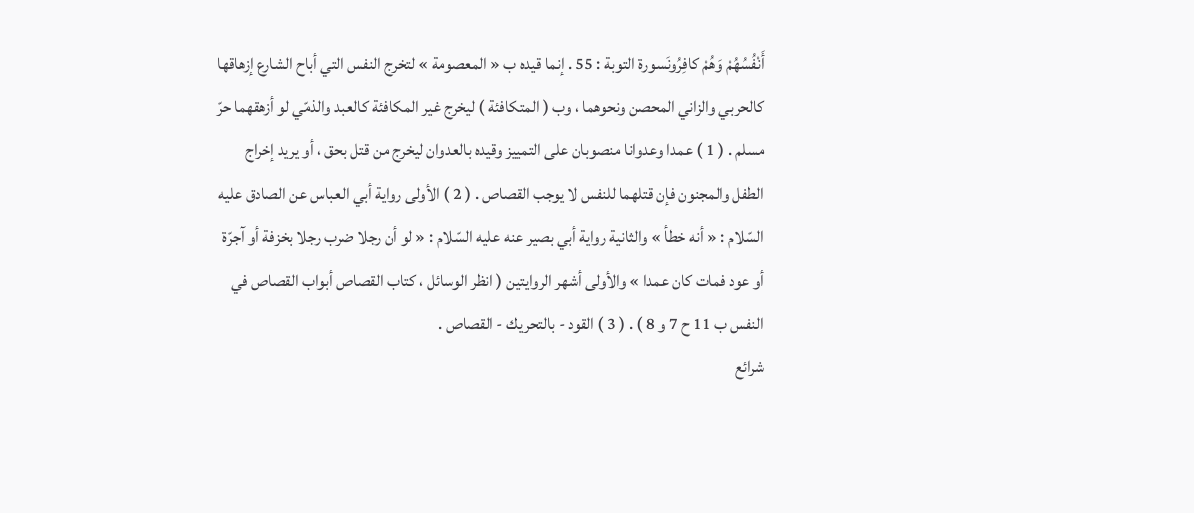أَنْفُسُهُمْ وَهُمْ كافِرُونَسورة التوبة : 55 . إنما قيده ب « المعصومة » لتخرج النفس التي أباح الشارع إزهاقها كالحربي والزاني المحصن ونحوهما ، وب ( المتكافئة ) ليخرج غير المكافئة كالعبد والذمّي لو أزهقهما حرّ مسلم . ( 1 ) عمدا وعدوانا منصوبان على التمييز وقيده بالعدوان ليخرج من قتل بحق ، أو يريد إخراج الطفل والمجنون فإن قتلهما للنفس لا يوجب القصاص . ( 2 ) الأولى رواية أبي العباس عن الصادق عليه السّلام : « أنه خطأ » والثانية رواية أبي بصير عنه عليه السّلام : « لو أن رجلا ضرب رجلا بخزفة أو آجرّة أو عود فمات كان عمدا » والأولى أشهر الروايتين ( انظر الوسائل ، كتاب القصاص أبواب القصاص في النفس ب 11 ح 7 و 8 ) . ( 3 ) القود - بالتحريك - القصاص .
شرائع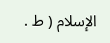الإسلام ( ط .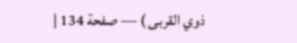ذوي القربى ) — صفحة 134 |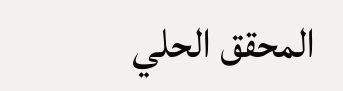المحقق الحلي